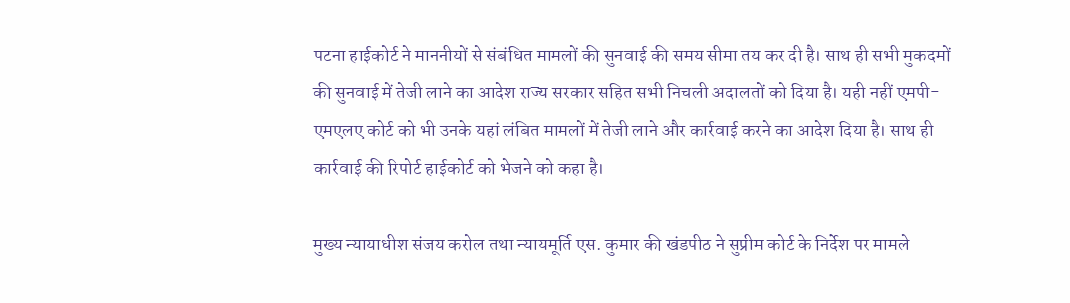पटना हाईकोर्ट ने माननीयों से संबंधित मामलों की सुनवाई की समय सीमा तय कर दी है। साथ ही सभी मुकदमों की सुनवाई में तेजी लाने का आदेश राज्य सरकार सहित सभी निचली अदालतों को दिया है। यही नहीं एमपी-एमएलए कोर्ट को भी उनके यहां लंबित मामलों में तेजी लाने और कार्रवाई करने का आदेश दिया है। साथ ही कार्रवाई की रिपोर्ट हाईकोर्ट को भेजने को कहा है।

मुख्य न्यायाधीश संजय करोल तथा न्यायमूर्ति एस. कुमार की खंडपीठ ने सुप्रीम कोर्ट के निर्देश पर मामले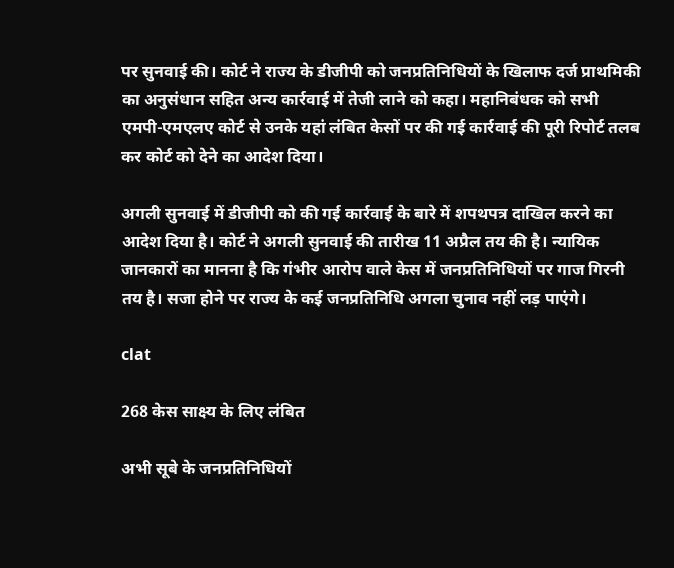पर सुनवाई की। कोर्ट ने राज्य के डीजीपी को जनप्रतिनिधियों के खिलाफ दर्ज प्राथमिकी का अनुसंधान सहित अन्य कार्रवाई में तेजी लाने को कहा। महानिबंधक को सभी एमपी-एमएलए कोर्ट से उनके यहां लंबित केसों पर की गई कार्रवाई की पूरी रिपोर्ट तलब कर कोर्ट को देने का आदेश दिया।

अगली सुनवाई में डीजीपी को की गई कार्रवाई के बारे में शपथपत्र दाखिल करने का आदेश दिया है। कोर्ट ने अगली सुनवाई की तारीख 11 अप्रैल तय की है। न्यायिक जानकारों का मानना है कि गंभीर आरोप वाले केस में जनप्रतिनिधियों पर गाज गिरनी तय है। सजा होने पर राज्य के कई जनप्रतिनिधि अगला चुनाव नहीं लड़ पाएंगे।

clat

268 केस साक्ष्य के लिए लंबित

अभी सूबे के जनप्रतिनिधियों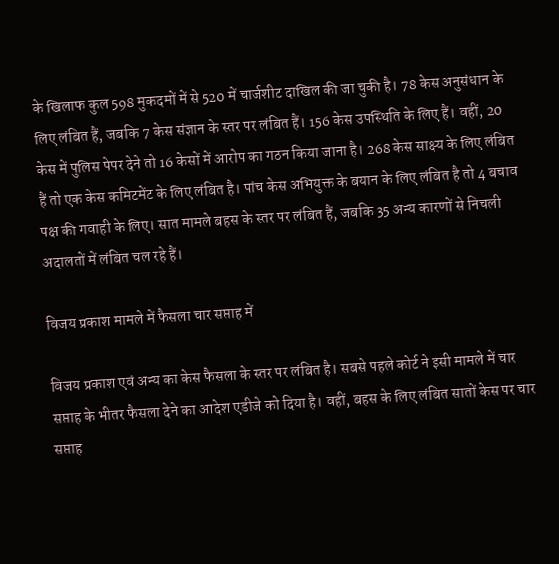के खिलाफ कुल 598 मुकदमों में से 520 में चार्जशीट दाखिल की जा चुकी है। 78 केस अनुसंधान के लिए लंबित हैं, जबकि 7 केस संज्ञान के स्तर पर लंबित हैं। 156 केस उपस्थिति के लिए हैं। वहीं, 20 केस में पुलिस पेपर देने तो 16 केसों में आरोप का गठन किया जाना है। 268 केस साक्ष्य के लिए लंबित हैं तो एक केस कमिटमेंट के लिए लंबित है। पांच केस अभियुक्त के बयान के लिए लंबित है तो 4 बचाव पक्ष की गवाही के लिए। सात मामले बहस के स्तर पर लंबित हैं, जबकि 35 अन्य कारणों से निचली अदालतों में लंबित चल रहे हैं।

विजय प्रकाश मामले में फैसला चार सप्ताह में

विजय प्रकाश एवं अन्य का केस फैसला के स्तर पर लंबित है। सबसे पहले कोर्ट ने इसी मामले में चार सप्ताह के भीतर फैसला देने का आदेश एडीजे को दिया है। वहीं, बहस के लिए लंबित सातों केस पर चार सप्ताह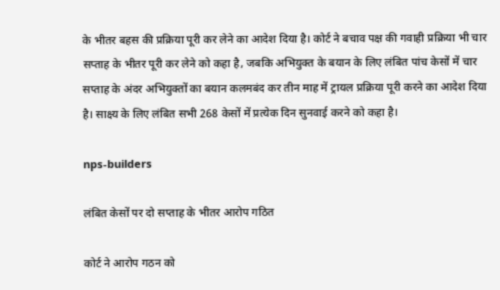के भीतर बहस की प्रक्रिया पूरी कर लेने का आदेश दिया है। कोर्ट ने बचाव पक्ष की गवाही प्रक्रिया भी चार सप्ताह के भीतर पूरी कर लेने को कहा है, जबकि अभियुक्त के बयान के लिए लंबित पांच केसों में चार सप्ताह के अंदर अभियुक्तों का बयान कलमबंद कर तीन माह में ट्रायल प्रक्रिया पूरी करने का आदेश दिया है। साक्ष्य के लिए लंबित सभी 268 केसों में प्रत्येक दिन सुनवाई करने को कहा है।

nps-builders

लंबित केसों पर दो सप्ताह के भीतर आरोप गठित

कोर्ट ने आरोप गठन को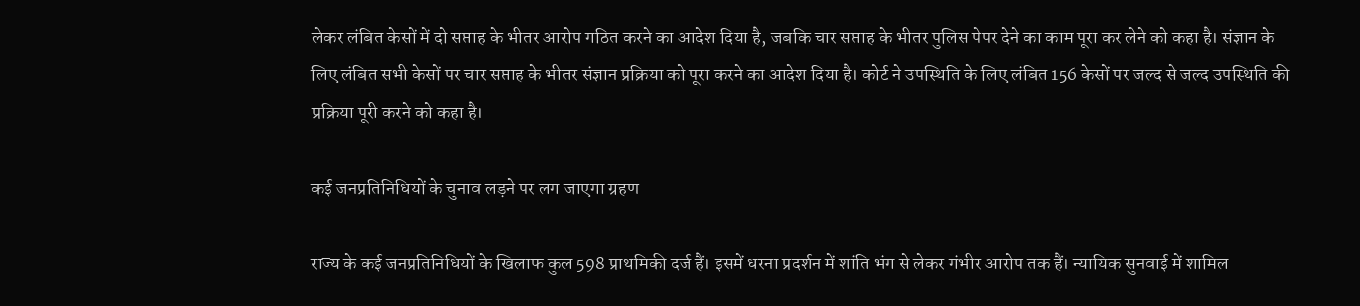लेकर लंबित केसों में दो सप्ताह के भीतर आरोप गठित करने का आदेश दिया है, जबकि चार सप्ताह के भीतर पुलिस पेपर देने का काम पूरा कर लेने को कहा है। संज्ञान के लिए लंबित सभी केसों पर चार सप्ताह के भीतर संज्ञान प्रक्रिया को पूरा करने का आदेश दिया है। कोर्ट ने उपस्थिति के लिए लंबित 156 केसों पर जल्द से जल्द उपस्थिति की प्रक्रिया पूरी करने को कहा है।

कई जनप्रतिनिधियों के चुनाव लड़ने पर लग जाएगा ग्रहण

राज्य के कई जनप्रतिनिधियों के खिलाफ कुल 598 प्राथमिकी दर्ज हैं। इसमें धरना प्रदर्शन में शांति भंग से लेकर गंभीर आरोप तक हैं। न्यायिक सुनवाई में शामिल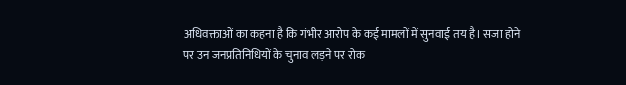अधिवक्ताओं का कहना है कि गंभीर आरोप के कई मामलों में सुनवाई तय है। सजा होने पर उन जनप्रतिनिधियों के चुनाव लड़ने पर रोक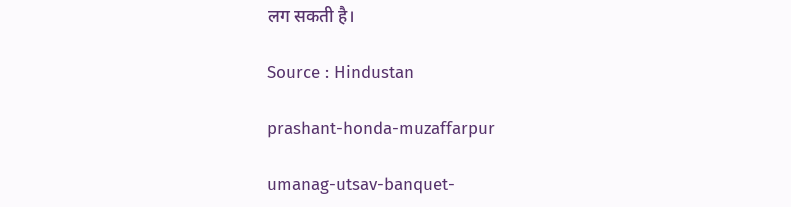लग सकती है।

Source : Hindustan

prashant-honda-muzaffarpur

umanag-utsav-banquet-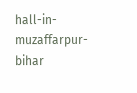hall-in-muzaffarpur-bihar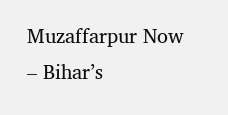Muzaffarpur Now – Bihar’s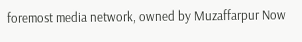foremost media network, owned by Muzaffarpur Now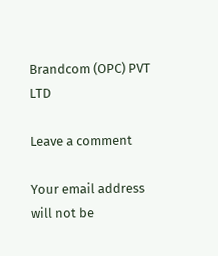Brandcom (OPC) PVT LTD

Leave a comment

Your email address will not be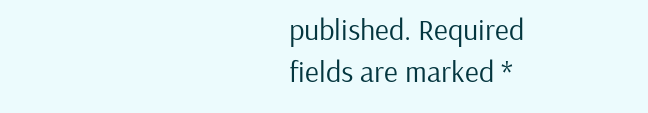published. Required fields are marked *